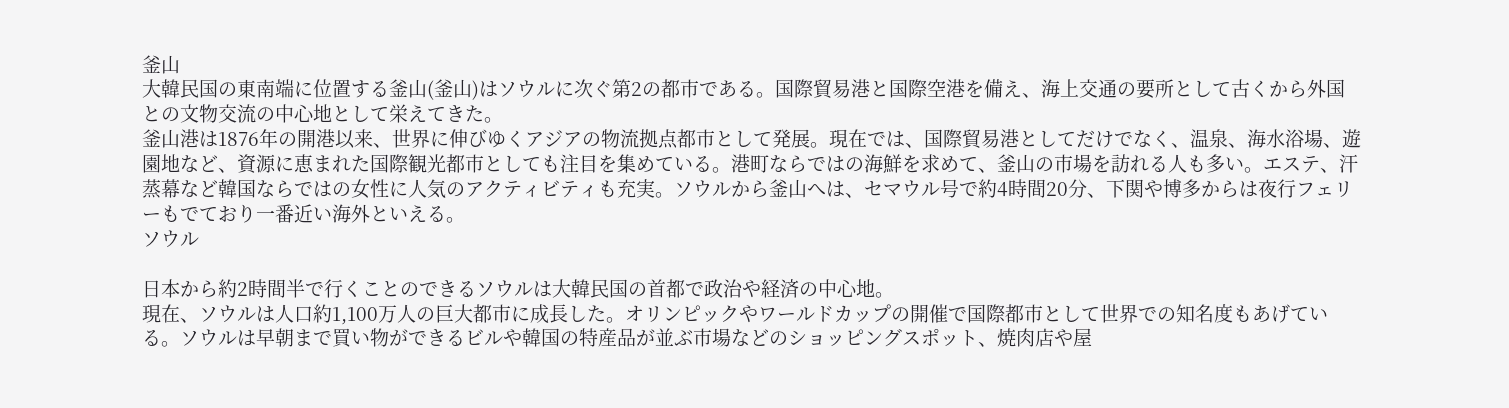釜山
大韓民国の東南端に位置する釜山(釜山)はソウルに次ぐ第2の都市である。国際貿易港と国際空港を備え、海上交通の要所として古くから外国との文物交流の中心地として栄えてきた。
釜山港は1876年の開港以来、世界に伸びゆくアジアの物流拠点都市として発展。現在では、国際貿易港としてだけでなく、温泉、海水浴場、遊園地など、資源に恵まれた国際観光都市としても注目を集めている。港町ならではの海鮮を求めて、釜山の市場を訪れる人も多い。エステ、汗蒸幕など韓国ならではの女性に人気のアクティビティも充実。ソウルから釜山へは、セマウル号で約4時間20分、下関や博多からは夜行フェリーもでており一番近い海外といえる。
ソウル

日本から約2時間半で行くことのできるソウルは大韓民国の首都で政治や経済の中心地。
現在、ソウルは人口約1,100万人の巨大都市に成長した。オリンピックやワールドカップの開催で国際都市として世界での知名度もあげている。ソウルは早朝まで買い物ができるビルや韓国の特産品が並ぶ市場などのショッピングスポット、焼肉店や屋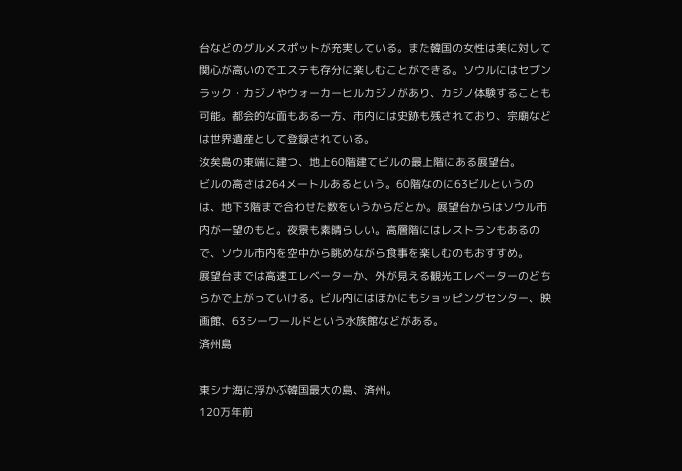台などのグルメスポットが充実している。また韓国の女性は美に対して関心が高いのでエステも存分に楽しむことができる。ソウルにはセブンラック・カジノやウォーカーヒルカジノがあり、カジノ体験することも可能。都会的な面もある一方、市内には史跡も残されており、宗廟などは世界遺産として登録されている。
汝矣島の東端に建つ、地上60階建てビルの最上階にある展望台。
ビルの高さは264メートルあるという。60階なのに63ビルというのは、地下3階まで合わせた数をいうからだとか。展望台からはソウル市内が一望のもと。夜景も素晴らしい。高層階にはレストランもあるので、ソウル市内を空中から眺めながら食事を楽しむのもおすすめ。
展望台までは高速エレベーターか、外が見える観光エレベーターのどちらかで上がっていける。ビル内にはほかにもショッピングセンター、映画館、63シーワールドという水族館などがある。
済州島

東シナ海に浮かぶ韓国最大の島、済州。
120万年前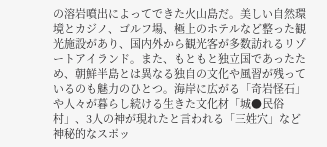の溶岩噴出によってできた火山島だ。美しい自然環境とカジノ、ゴルフ場、極上のホテルなど整った観光施設があり、国内外から観光客が多数訪れるリゾートアイランド。また、もともと独立国であったため、朝鮮半島とは異なる独自の文化や風習が残っているのも魅力のひとつ。海岸に広がる「奇岩怪石」や人々が暮らし続ける生きた文化材「城●民俗村」、3人の神が現れたと言われる「三姓穴」など神秘的なスポッ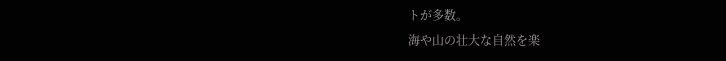トが多数。
海や山の壮大な自然を楽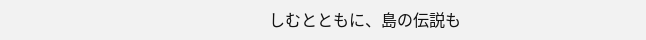しむとともに、島の伝説も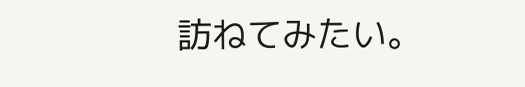訪ねてみたい。